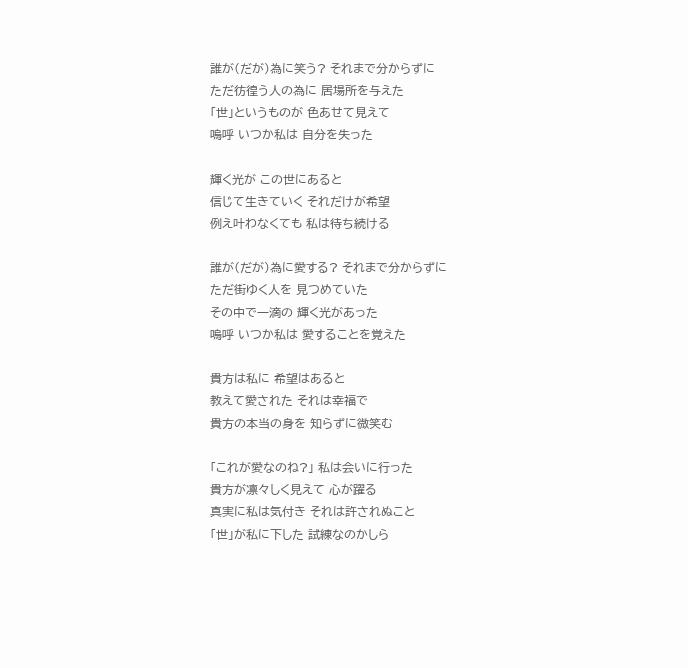誰が(だが)為に笑う? それまで分からずに
ただ彷徨う人の為に 居場所を与えた
「世」というものが 色あせて見えて
嗚呼 いつか私は 自分を失った

輝く光が この世にあると
信じて生きていく それだけが希望
例え叶わなくても 私は待ち続ける

誰が(だが)為に愛する? それまで分からずに
ただ街ゆく人を 見つめていた
その中で一滴の 輝く光があった
嗚呼 いつか私は 愛することを覚えた

貴方は私に 希望はあると
教えて愛された それは幸福で
貴方の本当の身を 知らずに微笑む

「これが愛なのね?」 私は会いに行った
貴方が凛々しく見えて 心が躍る
真実に私は気付き それは許されぬこと
「世」が私に下した 試練なのかしら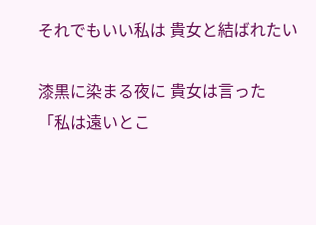それでもいい私は 貴女と結ばれたい

漆黒に染まる夜に 貴女は言った
「私は遠いとこ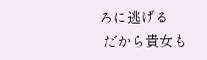ろに逃げる
 だから貴女も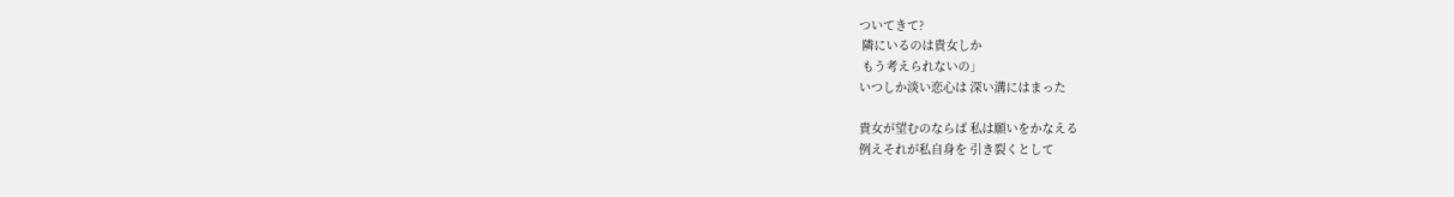ついてきて?
 隣にいるのは貴女しか
 もう考えられないの」
いつしか淡い恋心は 深い溝にはまった

貴女が望むのならば 私は願いをかなえる
例えそれが私自身を 引き裂くとして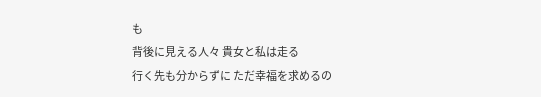も
背後に見える人々 貴女と私は走る
行く先も分からずに ただ幸福を求めるの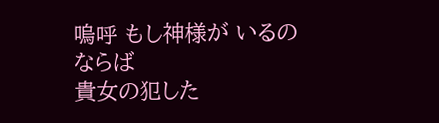嗚呼 もし神様が いるのならば
貴女の犯した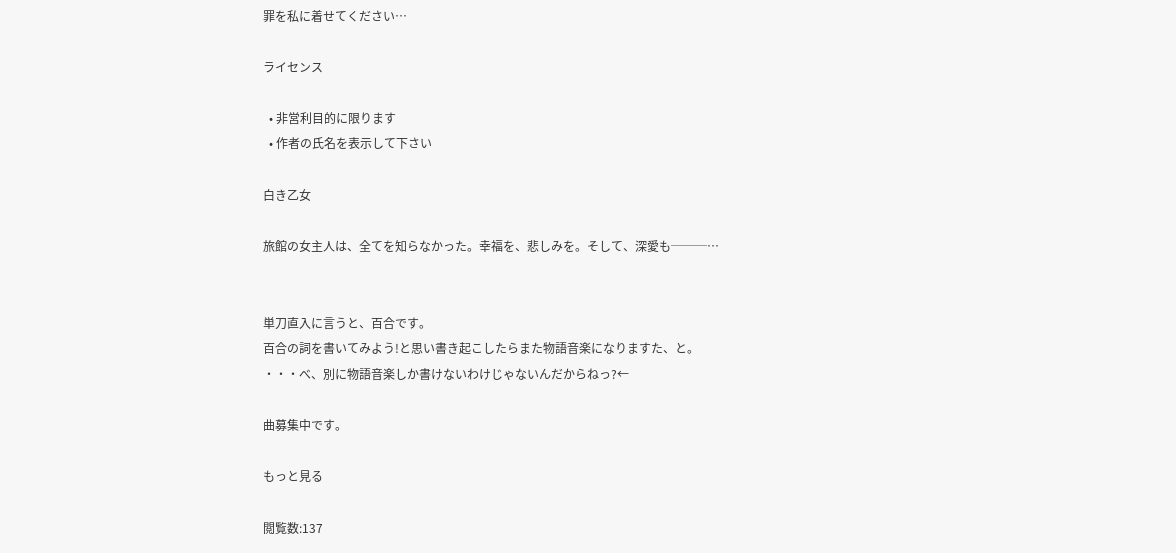罪を私に着せてください…

ライセンス

  • 非営利目的に限ります
  • 作者の氏名を表示して下さい

白き乙女

旅館の女主人は、全てを知らなかった。幸福を、悲しみを。そして、深愛も───…


単刀直入に言うと、百合です。
百合の詞を書いてみよう!と思い書き起こしたらまた物語音楽になりますた、と。
・・・べ、別に物語音楽しか書けないわけじゃないんだからねっ?←

曲募集中です。

もっと見る

閲覧数:137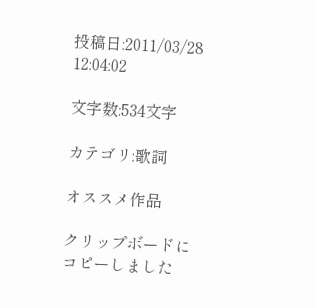投稿日:2011/03/28 12:04:02

文字数:534文字

カテゴリ:歌詞

オススメ作品

クリップボードにコピーしました